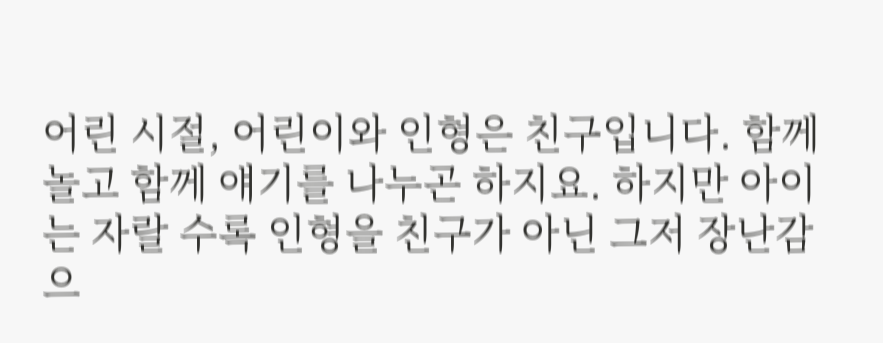어린 시절, 어린이와 인형은 친구입니다. 함께 놀고 함께 얘기를 나누곤 하지요. 하지만 아이는 자랄 수록 인형을 친구가 아닌 그저 장난감으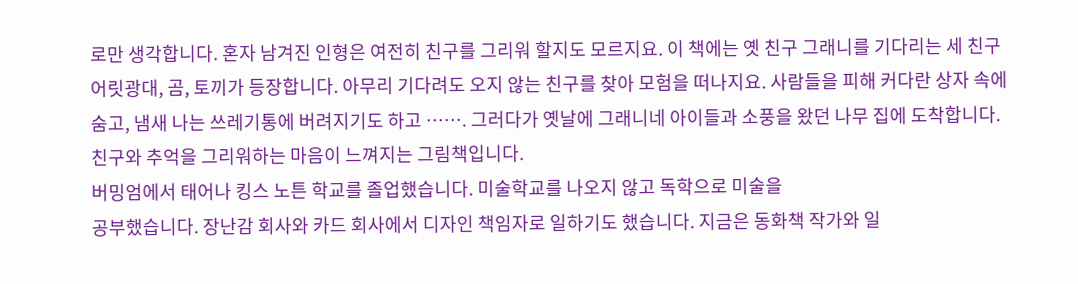로만 생각합니다. 혼자 남겨진 인형은 여전히 친구를 그리워 할지도 모르지요. 이 책에는 옛 친구 그래니를 기다리는 세 친구 어릿광대, 곰, 토끼가 등장합니다. 아무리 기다려도 오지 않는 친구를 찾아 모험을 떠나지요. 사람들을 피해 커다란 상자 속에 숨고, 냄새 나는 쓰레기통에 버려지기도 하고 ……. 그러다가 옛날에 그래니네 아이들과 소풍을 왔던 나무 집에 도착합니다. 친구와 추억을 그리워하는 마음이 느껴지는 그림책입니다.
버밍엄에서 태어나 킹스 노튼 학교를 졸업했습니다. 미술학교를 나오지 않고 독학으로 미술을
공부했습니다. 장난감 회사와 카드 회사에서 디자인 책임자로 일하기도 했습니다. 지금은 동화책 작가와 일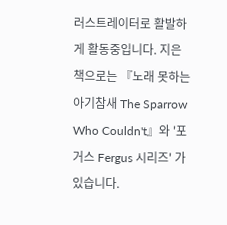러스트레이터로 활발하게 활동중입니다. 지은
책으로는 『노래 못하는 아기참새 The Sparrow Who Couldn't』와 '포거스 Fergus 시리즈' 가 있습니다.